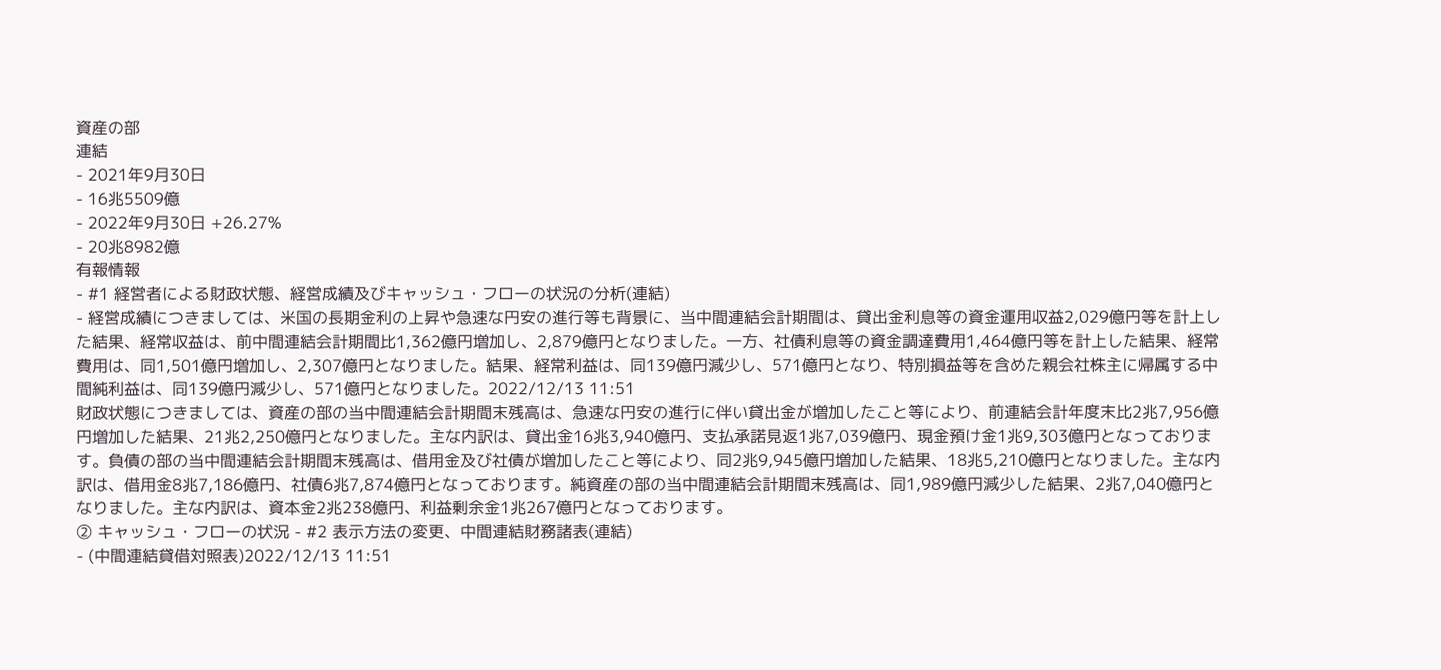資産の部
連結
- 2021年9月30日
- 16兆5509億
- 2022年9月30日 +26.27%
- 20兆8982億
有報情報
- #1 経営者による財政状態、経営成績及びキャッシュ・フローの状況の分析(連結)
- 経営成績につきましては、米国の長期金利の上昇や急速な円安の進行等も背景に、当中間連結会計期間は、貸出金利息等の資金運用収益2,029億円等を計上した結果、経常収益は、前中間連結会計期間比1,362億円増加し、2,879億円となりました。一方、社債利息等の資金調達費用1,464億円等を計上した結果、経常費用は、同1,501億円増加し、2,307億円となりました。結果、経常利益は、同139億円減少し、571億円となり、特別損益等を含めた親会社株主に帰属する中間純利益は、同139億円減少し、571億円となりました。2022/12/13 11:51
財政状態につきましては、資産の部の当中間連結会計期間末残高は、急速な円安の進行に伴い貸出金が増加したこと等により、前連結会計年度末比2兆7,956億円増加した結果、21兆2,250億円となりました。主な内訳は、貸出金16兆3,940億円、支払承諾見返1兆7,039億円、現金預け金1兆9,303億円となっております。負債の部の当中間連結会計期間末残高は、借用金及び社債が増加したこと等により、同2兆9,945億円増加した結果、18兆5,210億円となりました。主な内訳は、借用金8兆7,186億円、社債6兆7,874億円となっております。純資産の部の当中間連結会計期間末残高は、同1,989億円減少した結果、2兆7,040億円となりました。主な内訳は、資本金2兆238億円、利益剰余金1兆267億円となっております。
② キャッシュ・フローの状況 - #2 表示方法の変更、中間連結財務諸表(連結)
- (中間連結貸借対照表)2022/12/13 11:51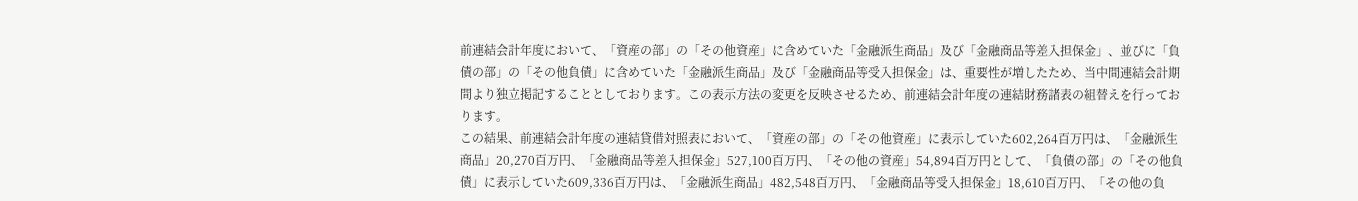前連結会計年度において、「資産の部」の「その他資産」に含めていた「金融派生商品」及び「金融商品等差入担保金」、並びに「負債の部」の「その他負債」に含めていた「金融派生商品」及び「金融商品等受入担保金」は、重要性が増したため、当中間連結会計期間より独立掲記することとしております。この表示方法の変更を反映させるため、前連結会計年度の連結財務諸表の組替えを行っております。
この結果、前連結会計年度の連結貸借対照表において、「資産の部」の「その他資産」に表示していた602,264百万円は、「金融派生商品」20,270百万円、「金融商品等差入担保金」527,100百万円、「その他の資産」54,894百万円として、「負債の部」の「その他負債」に表示していた609,336百万円は、「金融派生商品」482,548百万円、「金融商品等受入担保金」18,610百万円、「その他の負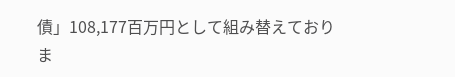債」108,177百万円として組み替えておりま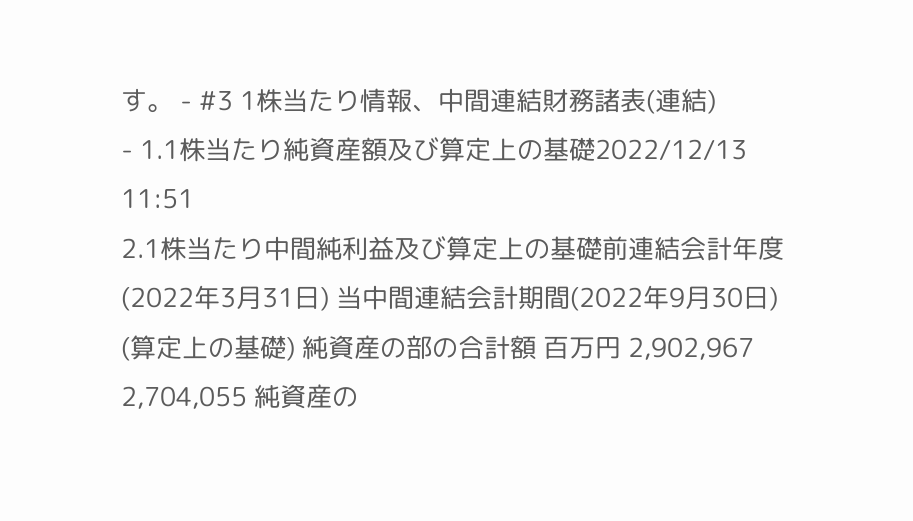す。 - #3 1株当たり情報、中間連結財務諸表(連結)
- 1.1株当たり純資産額及び算定上の基礎2022/12/13 11:51
2.1株当たり中間純利益及び算定上の基礎前連結会計年度(2022年3月31日) 当中間連結会計期間(2022年9月30日) (算定上の基礎) 純資産の部の合計額 百万円 2,902,967 2,704,055 純資産の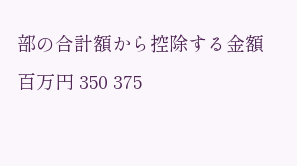部の合計額から控除する金額 百万円 350 375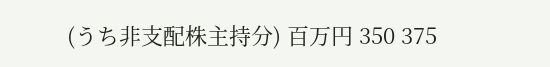(うち非支配株主持分) 百万円 350 375